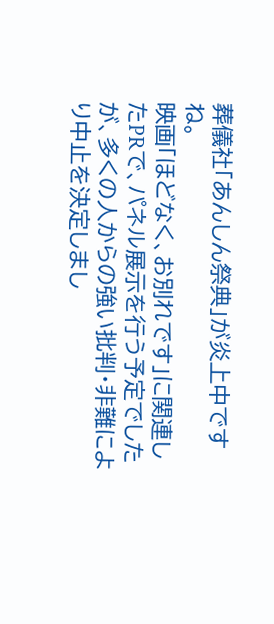葬儀社「あんしん祭典」が炎上中ですね。
映画「ほどなく、お別れです」に関連したPRで、パネル展示を行う予定でしたが、多くの人からの強い批判・非難により中止を決定しまし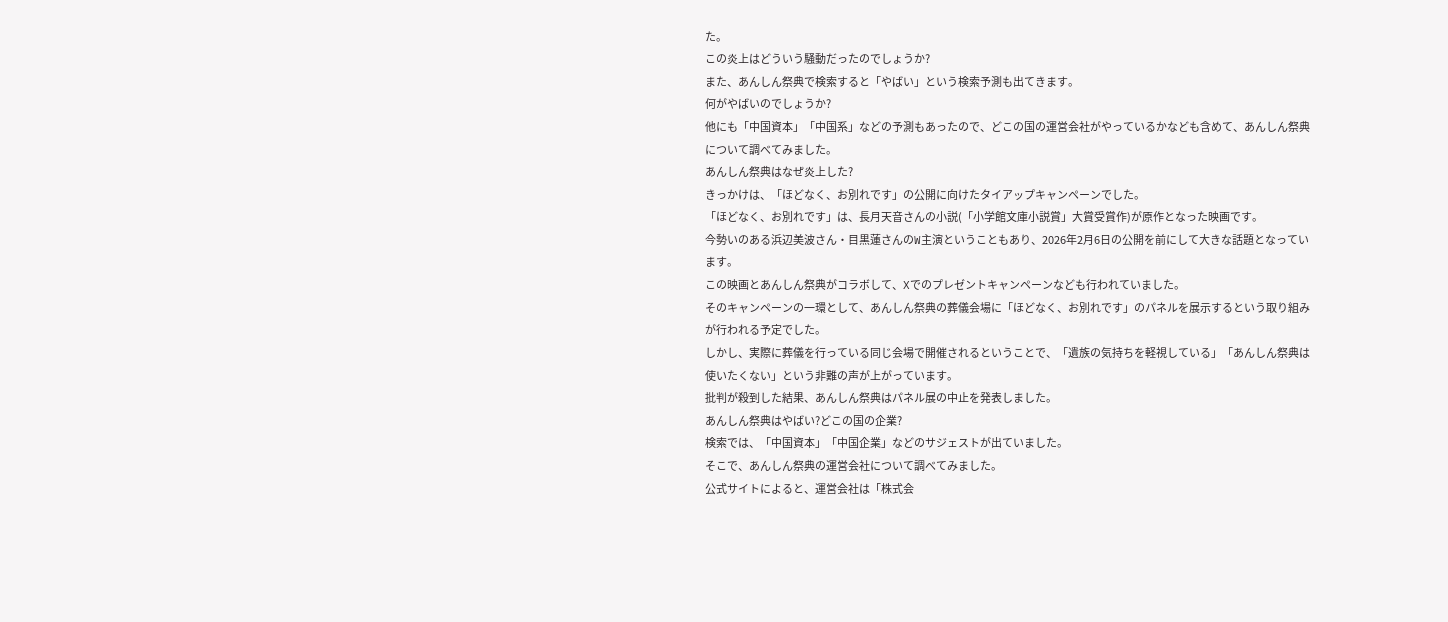た。
この炎上はどういう騒動だったのでしょうか?
また、あんしん祭典で検索すると「やばい」という検索予測も出てきます。
何がやばいのでしょうか?
他にも「中国資本」「中国系」などの予測もあったので、どこの国の運営会社がやっているかなども含めて、あんしん祭典について調べてみました。
あんしん祭典はなぜ炎上した?
きっかけは、「ほどなく、お別れです」の公開に向けたタイアップキャンペーンでした。
「ほどなく、お別れです」は、長月天音さんの小説(「小学館文庫小説賞」大賞受賞作)が原作となった映画です。
今勢いのある浜辺美波さん・目黒蓮さんのW主演ということもあり、2026年2月6日の公開を前にして大きな話題となっています。
この映画とあんしん祭典がコラボして、Xでのプレゼントキャンペーンなども行われていました。
そのキャンペーンの一環として、あんしん祭典の葬儀会場に「ほどなく、お別れです」のパネルを展示するという取り組みが行われる予定でした。
しかし、実際に葬儀を行っている同じ会場で開催されるということで、「遺族の気持ちを軽視している」「あんしん祭典は使いたくない」という非難の声が上がっています。
批判が殺到した結果、あんしん祭典はパネル展の中止を発表しました。
あんしん祭典はやばい?どこの国の企業?
検索では、「中国資本」「中国企業」などのサジェストが出ていました。
そこで、あんしん祭典の運営会社について調べてみました。
公式サイトによると、運営会社は「株式会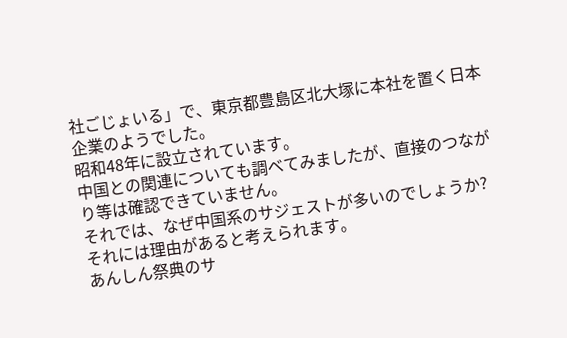社ごじょいる」で、東京都豊島区北大塚に本社を置く日本企業のようでした。
昭和48年に設立されています。
中国との関連についても調べてみましたが、直接のつながり等は確認できていません。
それでは、なぜ中国系のサジェストが多いのでしょうか?
それには理由があると考えられます。
あんしん祭典のサ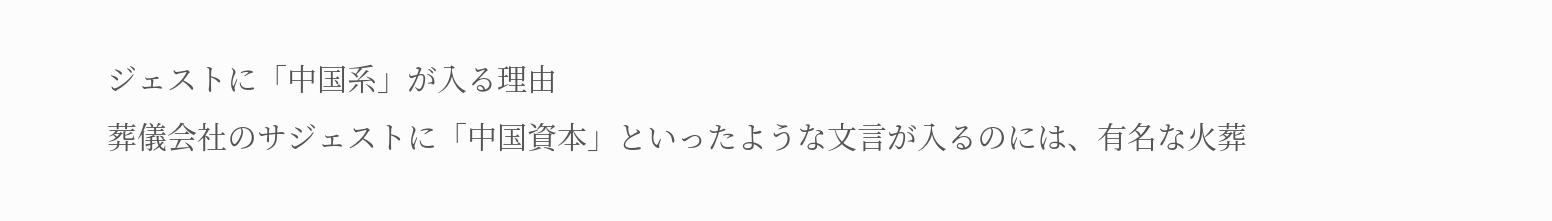ジェストに「中国系」が入る理由
葬儀会社のサジェストに「中国資本」といったような文言が入るのには、有名な火葬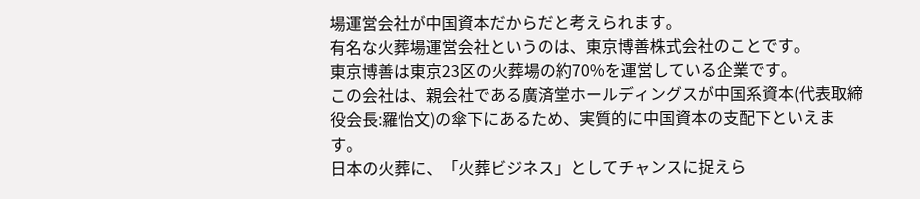場運営会社が中国資本だからだと考えられます。
有名な火葬場運営会社というのは、東京博善株式会社のことです。
東京博善は東京23区の火葬場の約70%を運営している企業です。
この会社は、親会社である廣済堂ホールディングスが中国系資本(代表取締役会長:羅怡文)の傘下にあるため、実質的に中国資本の支配下といえます。
日本の火葬に、「火葬ビジネス」としてチャンスに捉えら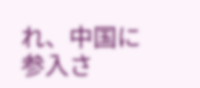れ、中国に参入さ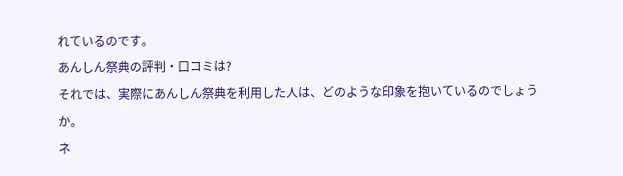れているのです。
あんしん祭典の評判・口コミは?
それでは、実際にあんしん祭典を利用した人は、どのような印象を抱いているのでしょうか。
ネ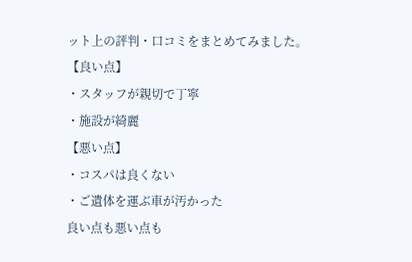ット上の評判・口コミをまとめてみました。
【良い点】
・スタッフが親切で丁寧
・施設が綺麗
【悪い点】
・コスパは良くない
・ご遺体を運ぶ車が汚かった
良い点も悪い点も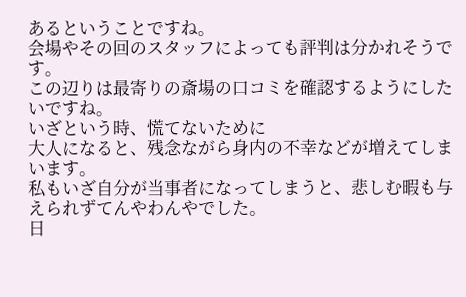あるということですね。
会場やその回のスタッフによっても評判は分かれそうです。
この辺りは最寄りの斎場の口コミを確認するようにしたいですね。
いざという時、慌てないために
大人になると、残念ながら身内の不幸などが増えてしまいます。
私もいざ自分が当事者になってしまうと、悲しむ暇も与えられずてんやわんやでした。
日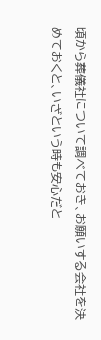頃から葬儀社について調べておき、お願いする会社を決めておくと、いざという時も安心だと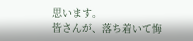思います。
皆さんが、落ち着いて悔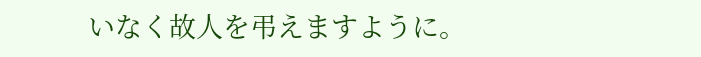いなく故人を弔えますように。